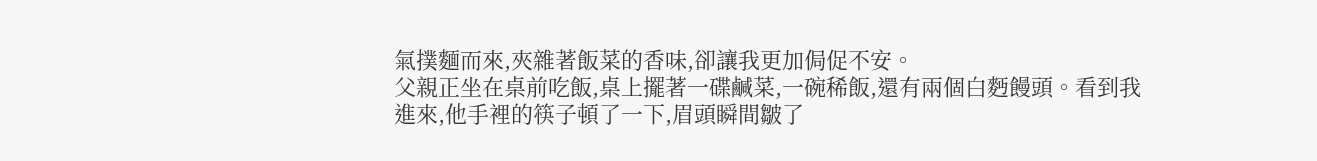氣撲麵而來,夾雜著飯菜的香味,卻讓我更加侷促不安。
父親正坐在桌前吃飯,桌上擺著一碟鹹菜,一碗稀飯,還有兩個白麪饅頭。看到我進來,他手裡的筷子頓了一下,眉頭瞬間皺了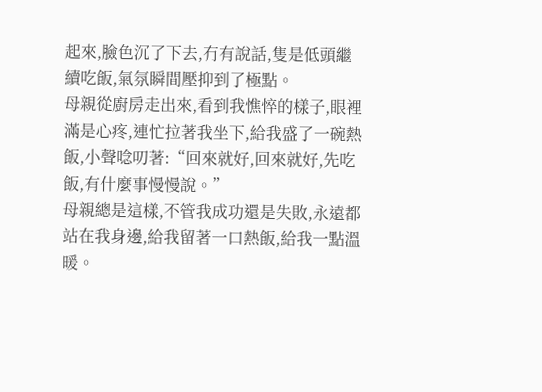起來,臉色沉了下去,冇有說話,隻是低頭繼續吃飯,氣氛瞬間壓抑到了極點。
母親從廚房走出來,看到我憔悴的樣子,眼裡滿是心疼,連忙拉著我坐下,給我盛了一碗熱飯,小聲唸叨著:“回來就好,回來就好,先吃飯,有什麼事慢慢說。”
母親總是這樣,不管我成功還是失敗,永遠都站在我身邊,給我留著一口熱飯,給我一點溫暖。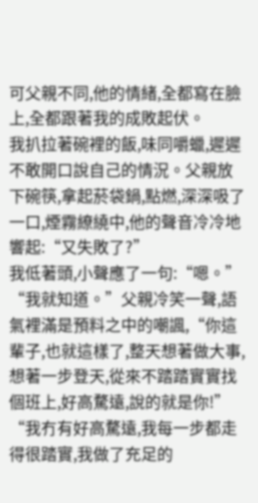可父親不同,他的情緒,全都寫在臉上,全都跟著我的成敗起伏。
我扒拉著碗裡的飯,味同嚼蠟,遲遲不敢開口說自己的情況。父親放下碗筷,拿起菸袋鍋,點燃,深深吸了一口,煙霧繚繞中,他的聲音冷冷地響起:“又失敗了?”
我低著頭,小聲應了一句:“嗯。”
“我就知道。”父親冷笑一聲,語氣裡滿是預料之中的嘲諷,“你這輩子,也就這樣了,整天想著做大事,想著一步登天,從來不踏踏實實找個班上,好高騖遠,說的就是你!”
“我冇有好高騖遠,我每一步都走得很踏實,我做了充足的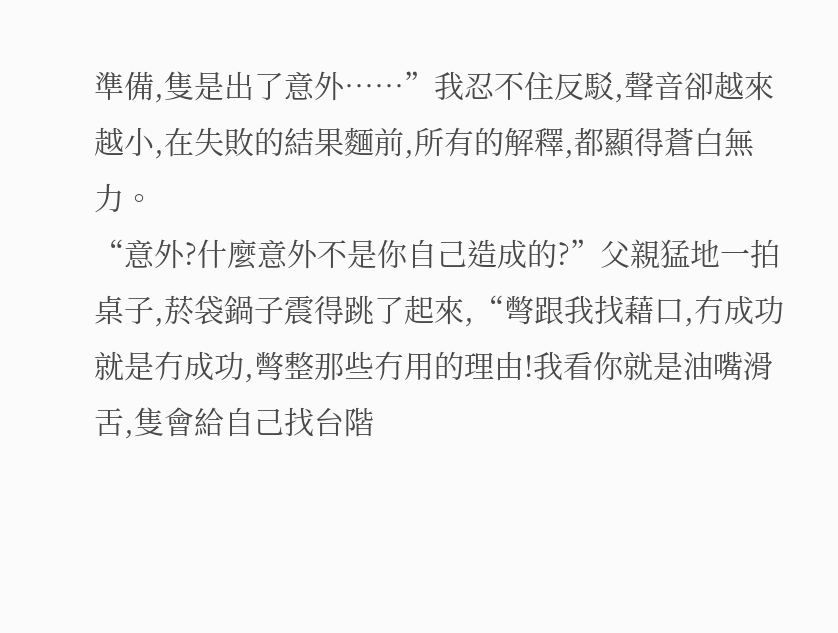準備,隻是出了意外……”我忍不住反駁,聲音卻越來越小,在失敗的結果麵前,所有的解釋,都顯得蒼白無力。
“意外?什麼意外不是你自己造成的?”父親猛地一拍桌子,菸袋鍋子震得跳了起來,“彆跟我找藉口,冇成功就是冇成功,彆整那些冇用的理由!我看你就是油嘴滑舌,隻會給自己找台階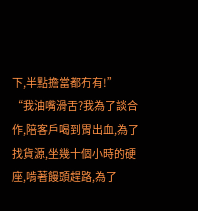下,半點擔當都冇有!”
“我油嘴滑舌?我為了談合作,陪客戶喝到胃出血,為了找貨源,坐幾十個小時的硬座,啃著饅頭趕路,為了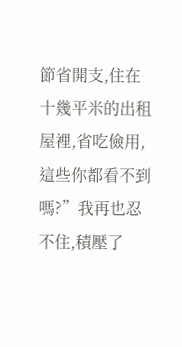節省開支,住在十幾平米的出租屋裡,省吃儉用,這些你都看不到嗎?”我再也忍不住,積壓了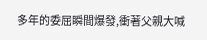多年的委屈瞬間爆發,衝著父親大喊